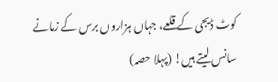کوٹ ڈیجی کے قلعے، جہاں ہزاروں برس کے زمانے سانس لیتے ہیں! (پہلا حصہ)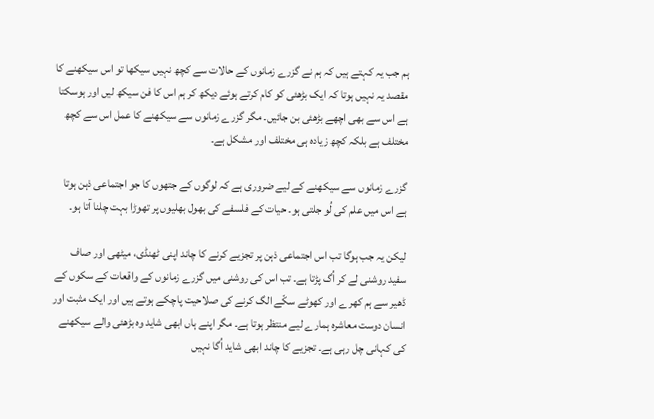ہم جب یہ کہتے ہیں کہ ہم نے گزرے زمانوں کے حالات سے کچھ نہیں سیکھا تو اس سیکھنے کا مقصد یہ نہیں ہوتا کہ ایک بڑھئی کو کام کرتے ہوئے دیکھ کر ہم اس کا فن سیکھ لیں اور ہوسکتا ہے اس سے بھی اچھے بڑھئی بن جائیں۔ مگر گزرے زمانوں سے سیکھنے کا عمل اس سے کچھ مختلف ہے بلکہ کچھ زیادہ ہی مختلف اور مشکل ہے۔

گزرے زمانوں سے سیکھنے کے لیے ضروری ہے کہ لوگوں کے جتھوں کا جو اجتماعی ذہن ہوتا ہے اس میں علم کی لُو جلتی ہو۔ حیات کے فلسفے کی بھول بھلیوں پر تھوڑا بہت چلنا آتا ہو۔

لیکن یہ جب ہوگا تب اس اجتماعی ذہن پر تجزیے کرنے کا چاند اپنی ٹھنڈی، میٹھی اور صاف سفید روشنی لے کر اُگ پڑتا ہے۔ تب اس کی روشنی میں گزرے زمانوں کے واقعات کے سکوں کے ڈھیر سے ہم کھرے اور کھوٹے سکّے الگ کرنے کی صلاحیت پاچکے ہوتے ہیں اور ایک مثبت اور انسان دوست معاشرہ ہمارے لیے منتظر ہوتا ہے۔ مگر اپنے ہاں ابھی شاید وہ بڑھئی والے سیکھنے کی کہانی چل رہی ہے۔ تجزیے کا چاند ابھی شاید اُگا نہیں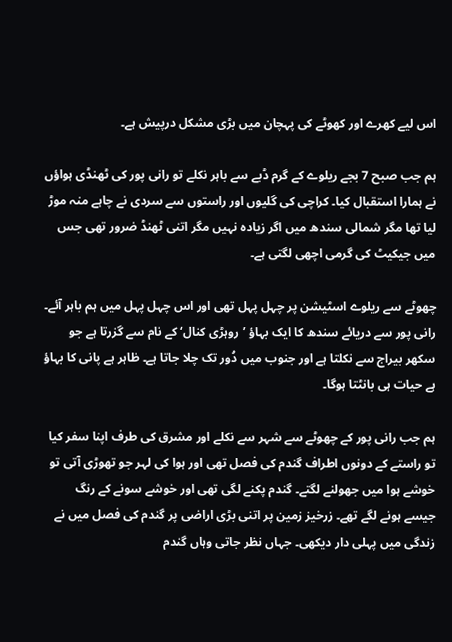اس لیے کھرے اور کھوٹے کی پہچان میں بڑی مشکل درپیش ہے۔

ہم جب صبح 7 بجے ریلوے کے گرم ڈبے سے باہر نکلے تو رانی پور کی ٹھنڈی ہواؤں نے ہمارا استقبال کیا۔ کراچی کی گلیوں اور راستوں سے سردی نے چاہے منہ موڑ لیا تھا مگر شمالی سندھ میں اگر زیادہ نہیں مگر اتنی ٹھنڈ ضرور تھی جس میں جیکیٹ کی گرمی اچھی لگتی ہے۔

چھوٹے سے ریلوے اسٹیشن پر چہل پہل تھی اور اس چہل پہل میں ہم باہر آئے۔ رانی پور سے دریائے سندھ کا ایک بہاؤ ’روہڑی کنال‘ کے نام سے گزرتا ہے جو سکھر بیراج سے نکلتا ہے اور جنوب میں دُور تک چلا جاتا ہے۔ ظاہر ہے پانی کا بہاؤ ہے حیات ہی بانٹتا ہوگا۔

ہم جب رانی پور کے چھوٹے سے شہر سے نکلے اور مشرق کی طرف اپنا سفر کیا تو راستے کے دونوں اطراف گندم کی فصل تھی اور ہوا کی لہر جو تھوڑی آتی تو خوشے ہوا میں جھولنے لگتے۔ گندم پکنے لگی تھی اور خوشے سونے کے رنگ جیسے ہونے لگے تھے۔ زرخیز زمین پر اتنی بڑی اراضی پر گندم کی فصل میں نے زندگی میں پہلی دار دیکھی۔ جہاں نظر جاتی وہاں گندم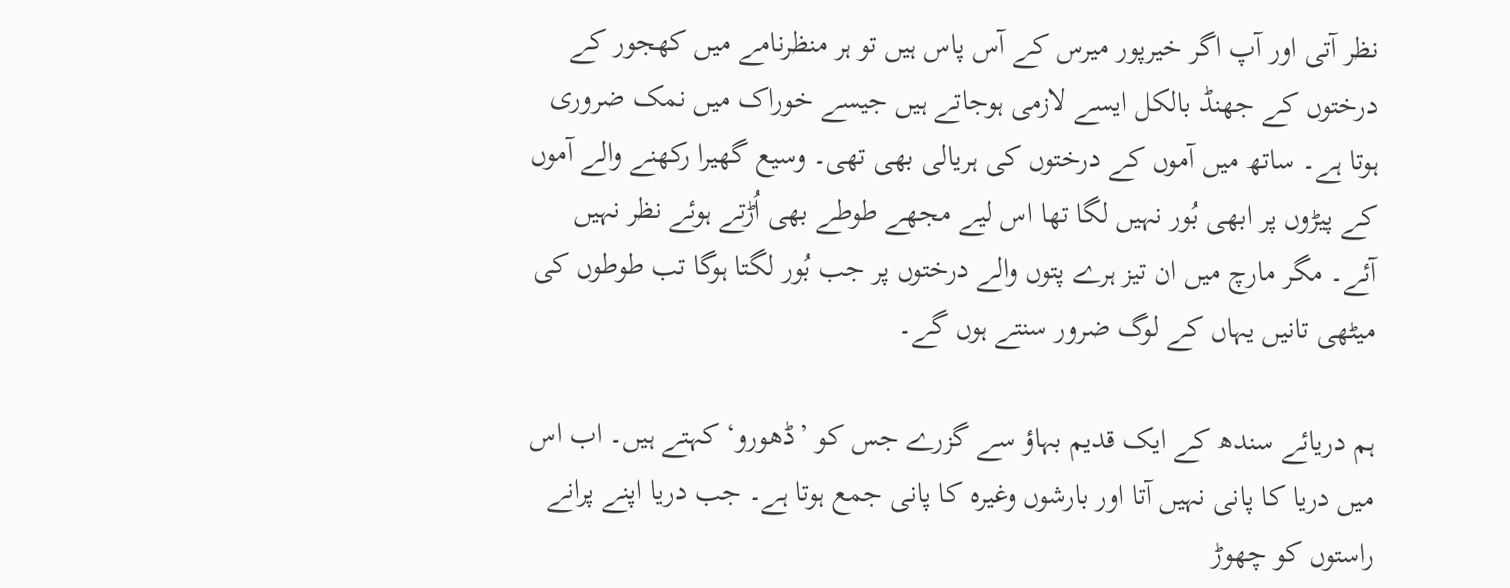نظر آتی اور آپ اگر خیرپور میرس کے آس پاس ہیں تو ہر منظرنامے میں کھجور کے درختوں کے جھنڈ بالکل ایسے لازمی ہوجاتے ہیں جیسے خوراک میں نمک ضروری ہوتا ہے۔ ساتھ میں آموں کے درختوں کی ہریالی بھی تھی۔ وسیع گھیرا رکھنے والے آموں کے پیڑوں پر ابھی بُور نہیں لگا تھا اس لیے مجھے طوطے بھی اُڑتے ہوئے نظر نہیں آئے۔ مگر مارچ میں ان تیز ہرے پتوں والے درختوں پر جب بُور لگتا ہوگا تب طوطوں کی میٹھی تانیں یہاں کے لوگ ضرور سنتے ہوں گے۔

ہم دریائے سندھ کے ایک قدیم بہاؤ سے گزرے جس کو ’ڈھورو‘ کہتے ہیں۔ اب اس میں دریا کا پانی نہیں آتا اور بارشوں وغیرہ کا پانی جمع ہوتا ہے۔ جب دریا اپنے پرانے راستوں کو چھوڑ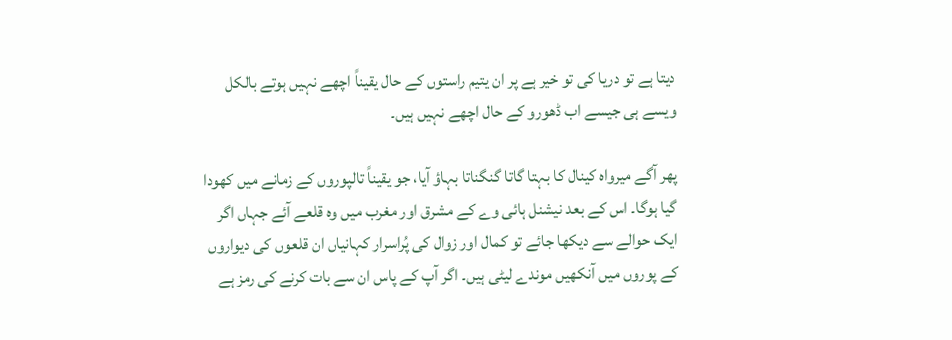دیتا ہے تو دریا کی تو خیر ہے پر ان یتیم راستوں کے حال یقیناً اچھے نہیں ہوتے بالکل ویسے ہی جیسے اب ڈھورو کے حال اچھے نہیں ہیں۔

پھر آگے میرواہ کینال کا بہتا گاتا گنگناتا بہاؤ آیا، جو یقیناً تالپوروں کے زمانے میں کھودا گیا ہوگا۔ اس کے بعد نیشنل ہائی وے کے مشرق اور مغرب میں وہ قلعے آئے جہاں اگر ایک حوالے سے دیکھا جائے تو کمال اور زوال کی پُراسرار کہانیاں ان قلعوں کی دیواروں کے پوروں میں آنکھیں موندے لیٹی ہیں۔ اگر آپ کے پاس ان سے بات کرنے کی رمز ہے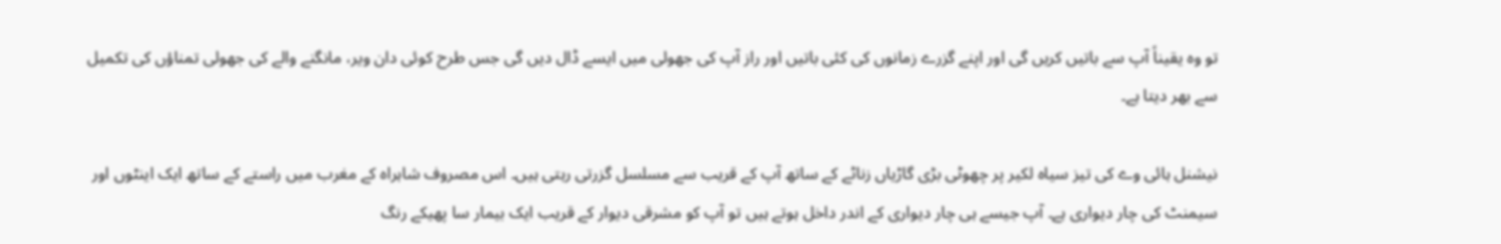تو وہ یقیناً آپ سے باتیں کریں گی اور اپنے گزرے زمانوں کی کئی باتیں اور راز آپ کی جھولی میں ایسے ڈال دیں گی جس طرح کوئی دان ویر، مانگنے والے کی جھولی تمناؤں کی تکمیل سے بھر دیتا ہے۔

نیشنل ہائی وے کی تیز سیاہ لکیر پر چھوٹی بڑی گاڑیاں زناٹے کے ساتھ آپ کے قریب سے مسلسل گزرتی رہتی ہیں۔ اس مصروف شاہراہ کے مغرب میں راستے کے ساتھ ایک اینٹوں اور سیمنٹ کی چار دیواری ہے۔ آپ جیسے ہی چار دیواری کے اندر داخل ہوتے ہیں تو آپ کو مشرقی دیوار کے قریب ایک بیمار سا پھیکے رنگ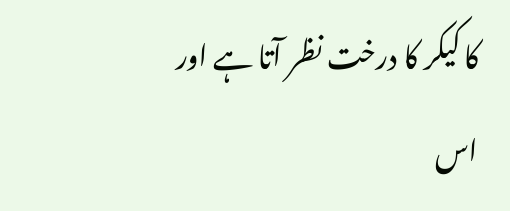کا کیکر کا درخت نظر آتا ہے اور اس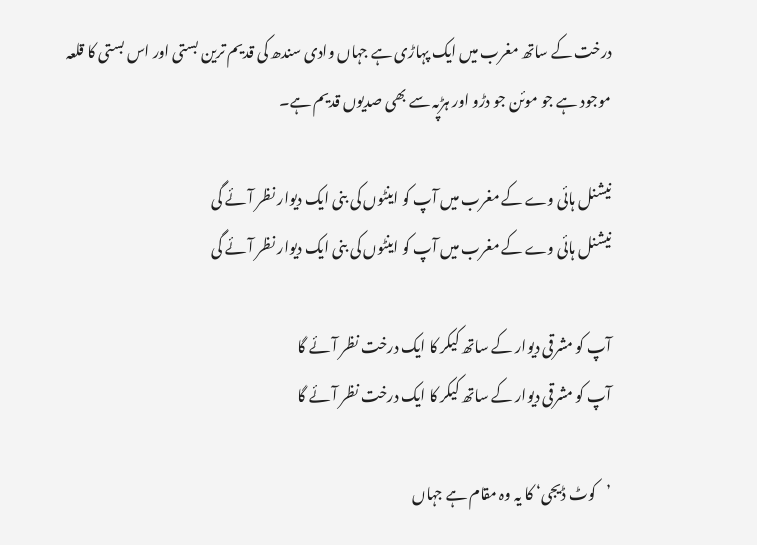درخت کے ساتھ مغرب میں ایک پہاڑی ہے جہاں وادی سندھ کی قدیم ترین بستی اور اس بستی کا قلعہ موجود ہے جو موئن جو دڑو اور ہڑپہ سے بھی صدیوں قدیم ہے۔

نیشنل ہائی وے کے مغرب میں آپ کو اینٹوں کی بنی ایک دیوار نظر آئے گی
نیشنل ہائی وے کے مغرب میں آپ کو اینٹوں کی بنی ایک دیوار نظر آئے گی

آپ کو مشرقی دیوار کے ساتھ کیکر کا ایک درخت نظر آئے گا
آپ کو مشرقی دیوار کے ساتھ کیکر کا ایک درخت نظر آئے گا

’کوٹ ڈیجی‘ کا یہ وہ مقام ہے جہاں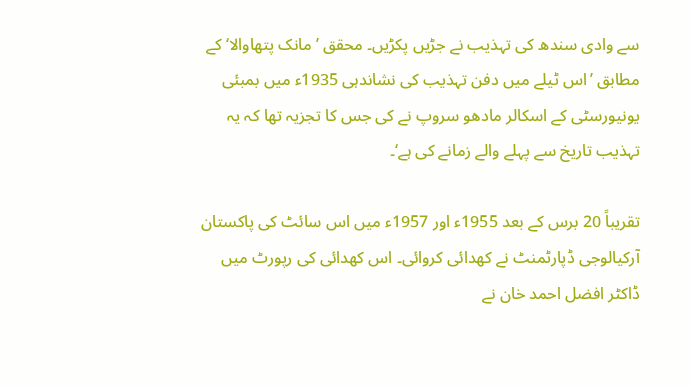سے وادی سندھ کی تہذیب نے جڑیں پکڑیں۔ محقق ’مانک پتھاوالا‘ کے مطابق ’اس ٹیلے میں دفن تہذیب کی نشاندہی 1935ء میں بمبئی یونیورسٹی کے اسکالر مادھو سروپ نے کی جس کا تجزیہ تھا کہ یہ تہذیب تاریخ سے پہلے والے زمانے کی ہے‘۔

تقریباً 20 برس کے بعد 1955ء اور 1957ء میں اس سائٹ کی پاکستان آرکیالوجی ڈپارٹمنٹ نے کھدائی کروائی۔ اس کھدائی کی رپورٹ میں ڈاکٹر افضل احمد خان نے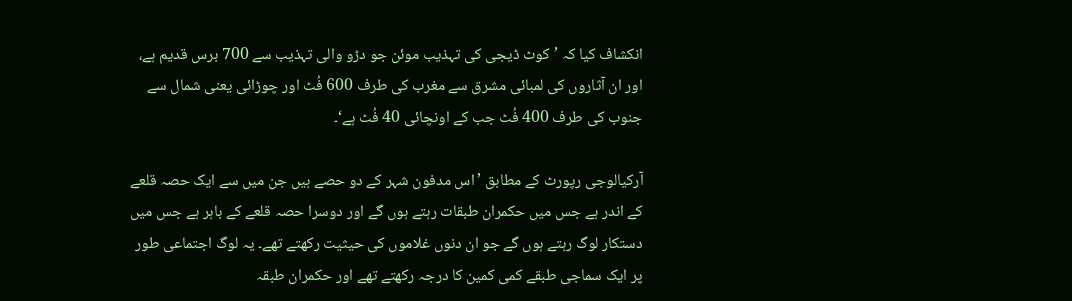انکشاف کیا کہ ’کوٹ ڈیجی کی تہذیب موئن جو دڑو والی تہذیب سے 700 برس قدیم ہے، اور ان آثاروں کی لمبائی مشرق سے مغرب کی طرف 600 فُٹ اور چوڑائی یعنی شمال سے جنوب کی طرف 400 فُٹ جب کے اونچائی 40 فُٹ ہے‘۔

آرکیالوجی رپورٹ کے مطابق ’اس مدفون شہر کے دو حصے ہیں جن میں سے ایک حصہ قلعے کے اندر ہے جس میں حکمران طبقات رہتے ہوں گے اور دوسرا حصہ قلعے کے باہر ہے جس میں دستکار لوگ رہتے ہوں گے جو ان دنوں غلاموں کی حیثیت رکھتے تھے۔ یہ لوگ اجتماعی طور پر ایک سماجی طبقے کمی کمین کا درجہ رکھتے تھے اور حکمران طبقہ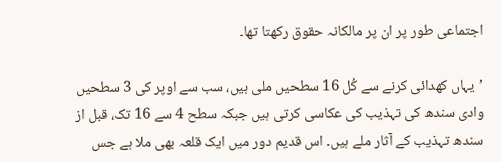اجتماعی طور پر ان پر مالکانہ حقوق رکھتا تھا۔

’یہاں کھدائی کرنے سے کُل 16 سطحیں ملی ہیں، سب سے اوپر کی 3 سطحیں وادی سندھ کی تہذیب کی عکاسی کرتی ہیں جبکہ سطح 4 سے 16 تک، قبل از سندھ تہذیب کے آثار ملے ہیں۔ اس قدیم دور میں ایک قلعہ بھی ملا ہے جس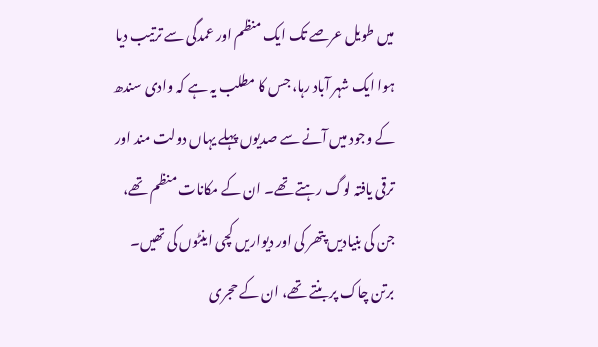میں طویل عرصے تک ایک منظم اور عمدگی سے ترتیب دیا ہوا ایک شہر آباد رہا، جس کا مطلب یہ ہے کہ وادی سندھ کے وجود میں آنے سے صدیوں پہلے یہاں دولت مند اور ترقی یافتہ لوگ رہتے تھے۔ ان کے مکانات منظم تھے، جن کی بنیادیں پتھر کی اور دیواریں کچی اینٹوں کی تھیں۔ برتن چاک پر بنتے تھے، ان کے حجری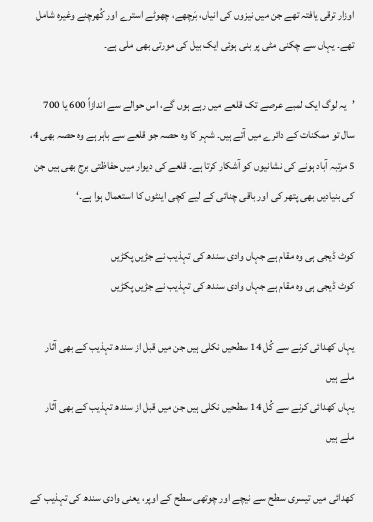اوزار ترقی یافتہ تھے جن میں نیزوں کی انیاں، بَرچھے، چھوٹے استرے اور کُھرچنے وغیرہ شامل تھے۔ یہاں سے چکنی مٹی پر بنی ہوئی ایک بیل کی مورتی بھی ملی ہے۔

’یہ لوگ ایک لمبے عرصے تک قلعے میں رہے ہوں گے، اس حوالے سے اندازاً 600 یا 700 سال تو ممکنات کے دائرے میں آتے ہیں۔ شہر کا وہ حصہ جو قلعے سے باہر ہے وہ حصہ بھی 4، 5 مرتبہ آباد ہونے کی نشانیوں کو آشکار کرتا ہے۔ قلعے کی دیوار میں حفاظتی برج بھی ہیں جن کی بنیادیں بھی پتھر کی اور باقی چنائی کے لیے کچی اینٹوں کا استعمال ہوا ہے۔‘

کوٹ ڈیجی ہی وہ مقام ہے جہاں وادی سندھ کی تہذیب نے جڑیں پکڑیں
کوٹ ڈیجی ہی وہ مقام ہے جہاں وادی سندھ کی تہذیب نے جڑیں پکڑیں

یہاں کھدائی کرنے سے کُل 14 سطحیں نکلی ہیں جن میں قبل از سندھ تہذیب کے بھی آثار ملے ہیں
یہاں کھدائی کرنے سے کُل 14 سطحیں نکلی ہیں جن میں قبل از سندھ تہذیب کے بھی آثار ملے ہیں

کھدائی میں تیسری سطح سے نیچے اور چوتھی سطح کے اوپر، یعنی وادی سندھ کی تہذیب کے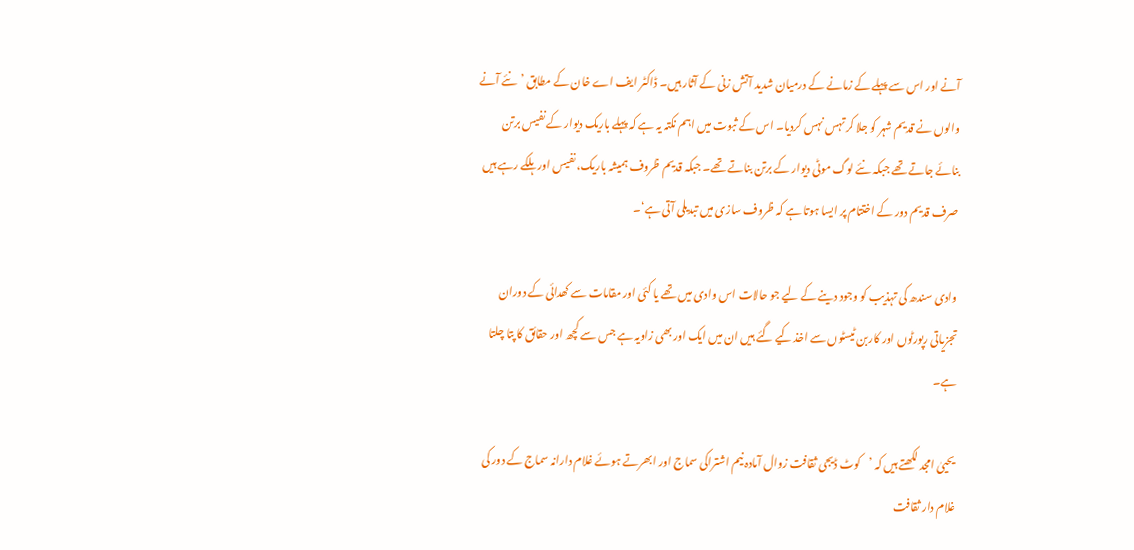آنے اور اس سے پہلے کے زمانے کے درمیان شدید آتش زنی کے آثار ہیں۔ ڈاکٹر ایف اے خان کے مطابق ’نئے آنے والوں نے قدیم شہر کو جلا کر تہس نہس کردیا۔ اس کے ثبوت میں اہم نکتہ یہ ہے کہ پہلے باریک دیوار کے نفیس برتن بنائے جاتے تھے جبکہ نئے لوگ موٹی دیوار کے برتن بناتے تھے۔ جبکہ قدیم ظروف ہمیشہ باریک، نفیس اور ہلکے رہے ہیں صرف قدیم دور کے اختتام پر ایسا ہوتا ہے کہ ظروف سازی میں تبدیلی آتی ہے‘۔

وادی سندھ کی تہذیب کو وجود دینے کے لیے جو حالات اس وادی میں تھے یا کئی اور مقامات سے کھدائی کے دوران تجزیاتی رپورٹوں اور کاربن ٹیسٹوں سے اخذ کیے گئے ہیں ان میں ایک اور بھی زاویہ ہے جس سے کچھ اور حقائق کا پتا چلتا ہے۔

یحییٰ امجد لکھتے ہیں کہ ’کوٹ ڈیجی ثقافت زوال آمادہ نیم اشتراکی سماج اور ابھرتے ہوئے غلام دارانہ سماج کے دور کی غلام دار ثقافت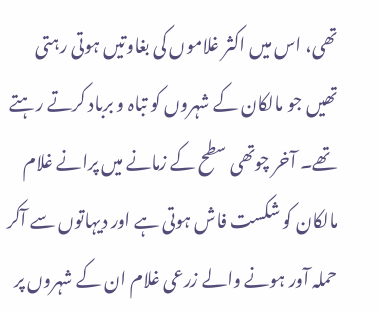تھی، اس میں اکثر غلاموں کی بغاوتیں ہوتی رہتی تھیں جو مالکان کے شہروں کو تباہ و برباد کرتے رہتے تھے۔ آخر چوتھی سطح کے زمانے میں پرانے غلام مالکان کو شکست فاش ہوتی ہے اور دیہاتوں سے آکر حملہ آور ہونے والے زرعی غلام ان کے شہروں پر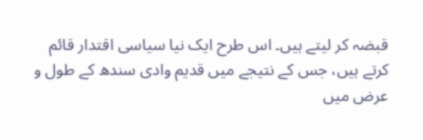قبضہ کر لیتے ہیں۔ اس طرح ایک نیا سیاسی اقتدار قائم کرتے ہیں، جس کے نتیجے میں قدیم وادی سندھ کے طول و عرض میں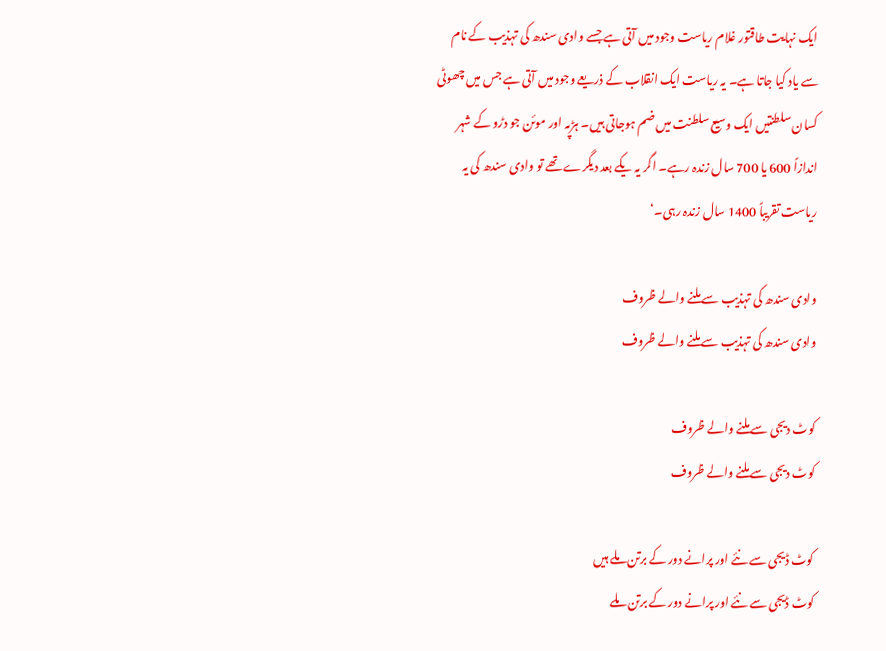ایک نہایت طاقتور غلام ریاست وجود میں آتی ہے جسے وادی سندھ کی تہذیب کے نام سے یاد کیا جاتا ہے۔ یہ ریاست ایک انقلاب کے ذریعے وجود میں آتی ہے جس میں چھوٹی کسان سلطنتیں ایک وسیع سلطنت میں ضم ہوجاتی ہیں۔ ہڑپہ اور موئن جو دڑو کے شہر اندازاً 600 یا 700 سال زندہ رہے۔ اگر یہ یکے بعد دیگرے تھے تو وادی سندھ کی یہ ریاست تقریباً 1400 سال زندہ رہی۔‘

وادی سندھ کی تہذیب سے ملنے والے ظروف
وادی سندھ کی تہذیب سے ملنے والے ظروف

کوٹ دیجی سے ملنے والے ظروف
کوٹ دیجی سے ملنے والے ظروف

کوٹ ڈیجی سے نئے اور پرانے دور کے برتن ملے ہیں
کوٹ ڈیجی سے نئے اور پرانے دور کے برتن ملے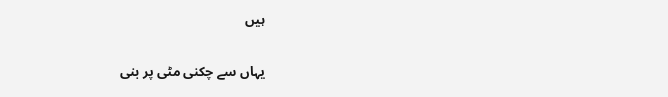ہیں

یہاں سے چکنی مٹی پر بنی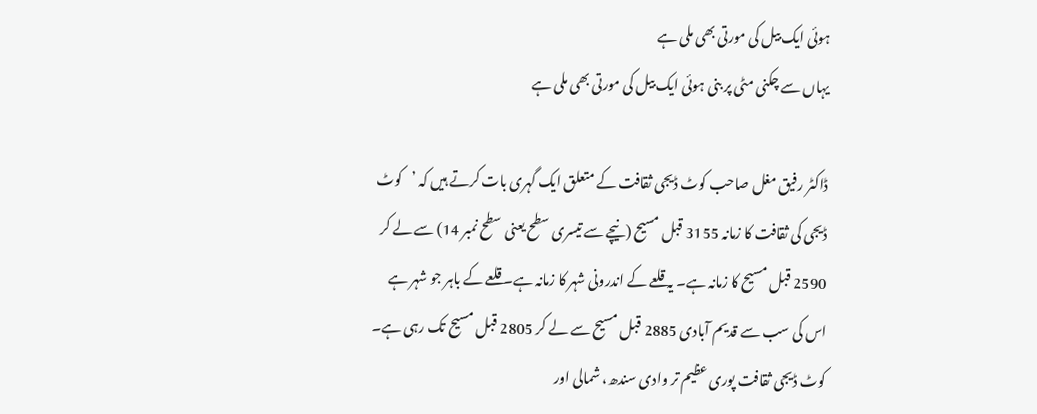ہوئی ایک بیل کی مورتی بھی ملی ہے
یہاں سے چکنی مٹی پر بنی ہوئی ایک بیل کی مورتی بھی ملی ہے

ڈاکٹر رفیق مغل صاحب کوٹ ڈیجی ثقافت کے متعلق ایک گہری بات کرتے ہیں کہ ’کوٹ ڈیجی کی ثقافت کا زمانہ 3155 قبل مسیح (نیچے سے تیسری سطح یعنی سطح نمبر 14) سے لے کر 2590 قبل مسیح کا زمانہ ہے۔ یہ قلعے کے اندرونی شہر کا زمانہ ہے۔ قلعے کے باہر جو شہر ہے اس کی سب سے قدیم آبادی 2885 قبل مسیح سے لے کر 2805 قبل مسیح تک رہی ہے۔ کوٹ ڈیجی ثقافت پوری عظیم تر وادی سندھ، شمالی اور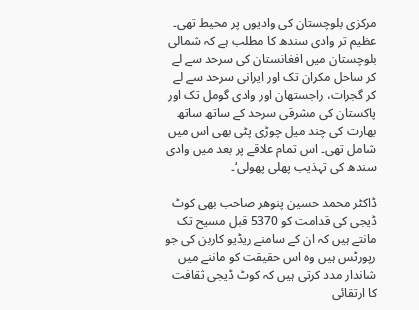مرکزی بلوچستان کی وادیوں پر محیط تھی۔ عظیم تر وادی سندھ کا مطلب ہے کہ شمالی بلوچستان میں افغانستان کی سرحد سے لے کر ساحل مکران تک اور ایرانی سرحد سے لے کر گجرات، راجستھان اور وادی گومل تک اور پاکستان کی مشرقی سرحد کے ساتھ ساتھ بھارت کی چند میل چوڑی پٹی بھی اس میں شامل تھی۔ اس تمام علاقے پر بعد میں وادی سندھ کی تہذیب پھلی پھولی‘۔

ڈاکٹر محمد حسین پنوھر صاحب بھی کوٹ ڈیجی کی قدامت کو 5370 قبل مسیح تک مانتے ہیں کہ ان کے سامنے ریڈیو کاربن کی جو رپورٹس ہیں وہ اس حقیقت کو ماننے میں شاندار مدد کرتی ہیں کہ کوٹ ڈیجی ثقافت کا ارتقائی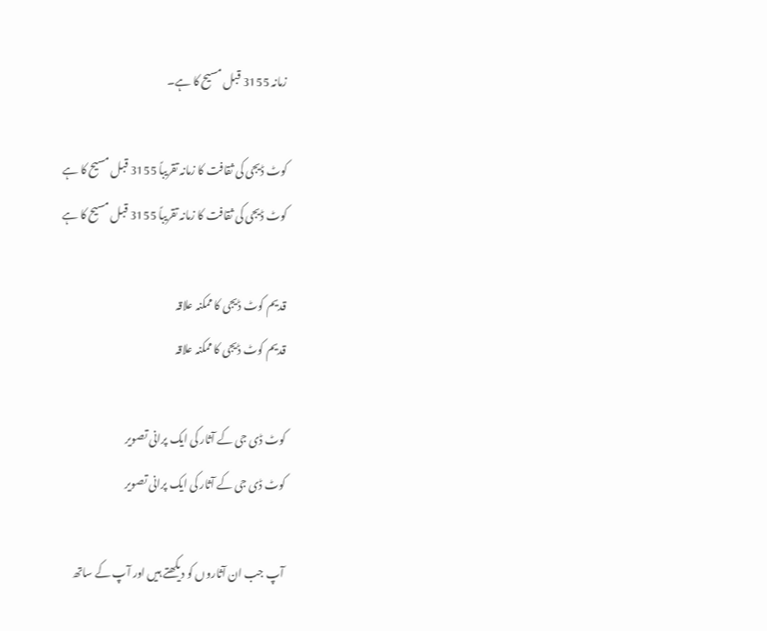زمانہ 3155 قبل مسیح کا ہے۔

کوٹ ڈیجی کی ثقافت کا زمانہ تقریباً 3155 قبل مسیح کا ہے
کوٹ ڈیجی کی ثقافت کا زمانہ تقریباً 3155 قبل مسیح کا ہے

قدیم کوٹ ڈیجی کا ممکنہ علاقہ
قدیم کوٹ ڈیجی کا ممکنہ علاقہ

کوٹ ڈی جی کے آثار کی ایک پرانی تصویر
کوٹ ڈی جی کے آثار کی ایک پرانی تصویر

آپ جب ان آثاروں کو دیکھتے ہیں اور آپ کے ساتھ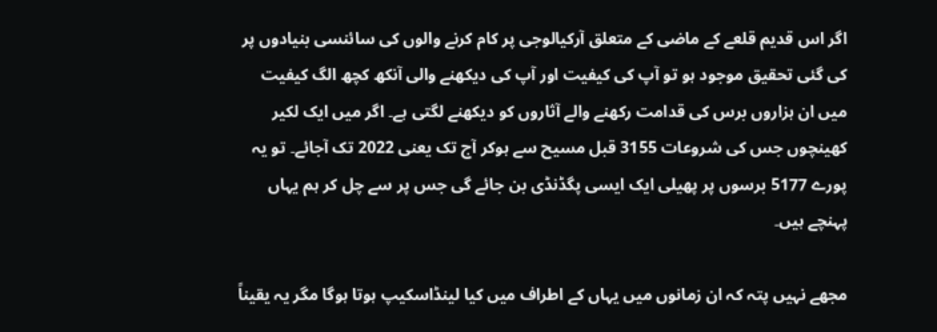اگر اس قدیم قلعے کے ماضی کے متعلق آرکیالوجی پر کام کرنے والوں کی سائنسی بنیادوں پر کی گئی تحقیق موجود ہو تو آپ کی کیفیت اور آپ کی دیکھنے والی آنکھ کچھ الگ کیفیت میں ان ہزاروں برس کی قدامت رکھنے والے آثاروں کو دیکھنے لگتی ہے۔ اگر میں ایک لکیر کھینچوں جس کی شروعات 3155 قبل مسیح سے ہوکر آج تک یعنی 2022 تک آجائے۔ تو یہ پورے 5177 برسوں پر پھیلی ایک ایسی پگڈنڈی بن جائے گی جس پر سے چل کر ہم یہاں پہنچے ہیں۔

مجھے نہیں پتہ کہ ان زمانوں میں یہاں کے اطراف میں کیا لینڈاسکیپ ہوتا ہوگا مگر یہ یقیناً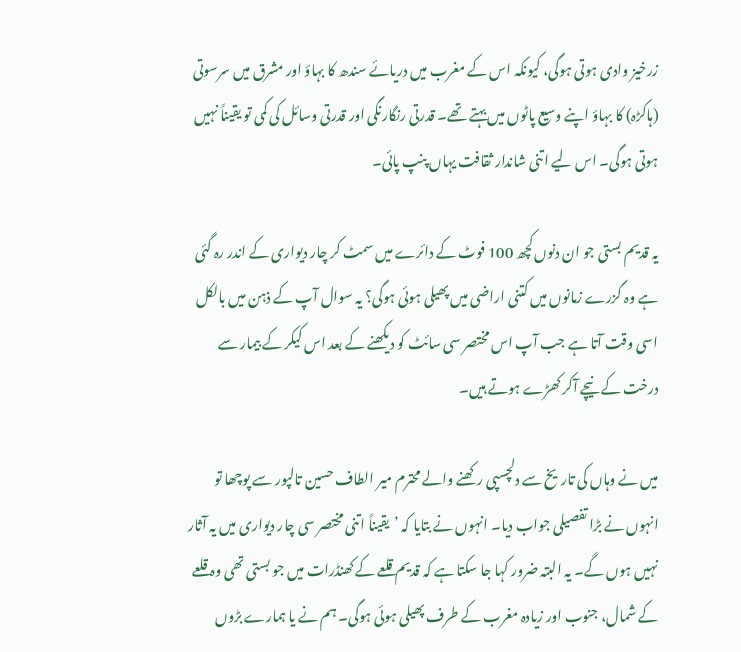زرخیز وادی ہوتی ہوگی، کیونکہ اس کے مغرب میں دریائے سندھ کا بہاؤ اور مشرق میں سرسوتی (ہاکڑہ) کا بہاؤ اپنے وسیع پاٹوں میں بہتے تھے۔ قدرتی رنگارنگی اور قدرتی وسائل کی کمی تو یقیناً نہیں ہوتی ہوگی۔ اس لیے اتنی شاندار ثقافت یہاں پنپ پائی۔

یہ قدیم بستی جو ان دنوں کچھ 100 فوٹ کے دائرے میں سمٹ کر چار دیواری کے اندر رہ گئی ہے وہ گزرے زمانوں میں کتنی اراضی میں پھیلی ہوئی ہوگی؟ یہ سوال آپ کے ذہن میں بالکل اسی وقت آتا ہے جب آپ اس مختصر سی سائٹ کو دیکھنے کے بعد اس کیکر کے بیمار سے درخت کے نیچے آکر کھڑے ہوتے ہیں۔

میں نے وہاں کی تاریخ سے دلچسپی رکھنے والے محترم میر الطاف حسین تالپور سے پوچھا تو انہوں نے بڑا تفصیلی جواب دیا۔ انہوں نے بتایا کہ ’یقیناً اتنی مختصر سی چار دیواری میں یہ آثار نہیں ہوں گے۔ یہ البتہ ضرور کہا جا سکتا ہے کہ قدیم قلعے کے کھنڈرات میں جو بستی تھی وہ قلعے کے شمال، جنوب اور زیادہ مغرب کے طرف پھیلی ہوئی ہوگی۔ ہم نے یا ہمارے بڑوں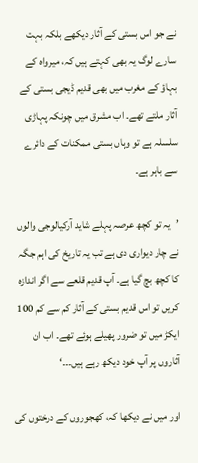نے جو اس بستی کے آثار دیکھے بلکہ بہت سارے لوگ یہ بھی کہتے ہیں کہ، میرواہ کے بہاؤ کے مغرب میں بھی قدیم ڈیجی بستی کے آثار ملتے تھے۔ اب مشرق میں چونکہ پہاڑی سلسلہ ہے تو وہاں بستی ممکنات کے دائرے سے باہر ہے۔

’یہ تو کچھ عرصہ پہلے شاید آرکیالوجی والوں نے چار دیواری دی ہے تب یہ تاریخ کی اہم جگہ کا کچھ بچ گیا ہے۔ آپ قدیم قلعے سے اگر اندازہ کریں تو اس قدیم بستی کے آثار کم سے کم 100 ایکڑ میں تو ضرور پھیلے ہوئے تھے۔ اب ان آثاروں پر آپ خود دیکھ رہے ہیں۔۔۔‘

اور میں نے دیکھا کہ، کھجوروں کے درختوں کی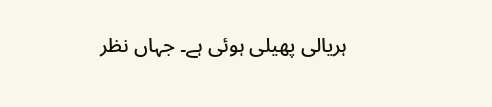ہریالی پھیلی ہوئی ہے۔ جہاں نظر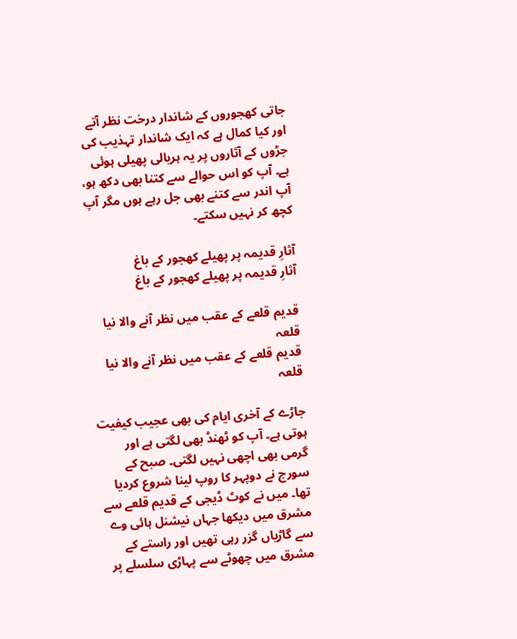جاتی کھجوروں کے شاندار درخت نظر آتے اور کیا کمال ہے کہ ایک شاندار تہذیب کی جڑوں کے آثاروں پر یہ ہریالی پھیلی ہوئی ہے۔ آپ کو اس حوالے سے کتنا بھی دکھ ہو، آپ اندر سے کتنے بھی جل رہے ہوں مگر آپ کچھ کر نہیں سکتے۔

آثارِ قدیمہ پر پھیلے کھجور کے باغ
آثارِ قدیمہ پر پھیلے کھجور کے باغ

قدیم قلعے کے عقب میں نظر آنے والا نیا قلعہ
قدیم قلعے کے عقب میں نظر آنے والا نیا قلعہ

جاڑے کے آخری ایام کی بھی عجیب کیفیت ہوتی ہے۔ آپ کو ٹھنڈ بھی لگتی ہے اور گرمی بھی اچھی نہیں لگتی۔ صبح کے سورج نے دوپہر کا روپ لینا شروع کردیا تھا۔ میں نے کوٹ ڈیجی کے قدیم قلعے سے مشرق میں دیکھا جہاں نیشنل ہائی وے سے گاڑیاں گزر رہی تھیں اور راستے کے مشرق میں چھوٹے سے پہاڑی سلسلے پر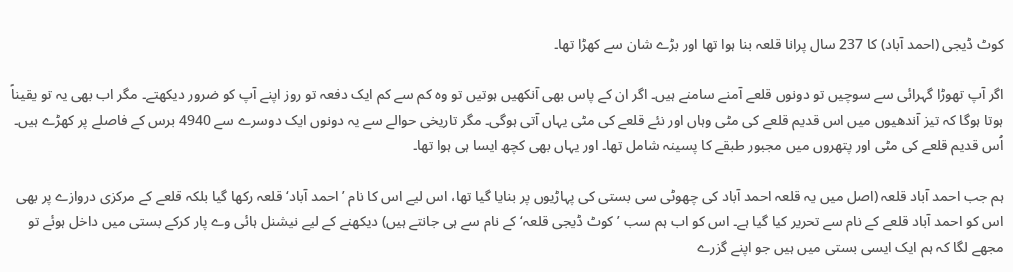کوٹ ڈیجی (احمد آباد) کا 237 سال پرانا قلعہ بنا ہوا تھا اور بڑے شان سے کھڑا تھا۔

اگر آپ تھوڑا گہرائی سے سوچیں تو دونوں قلعے آمنے سامنے ہیں۔ اگر ان کے پاس بھی آنکھیں ہوتیں تو وہ کم سے کم ایک دفعہ تو روز اپنے آپ کو ضرور دیکھتے۔ مگر اب بھی یہ تو یقیناً ہوتا ہوگا کہ تیز آندھیوں میں اس قدیم قلعے کی مٹی وہاں اور نئے قلعے کی مٹی یہاں آتی ہوگی۔ مگر تاریخی حوالے سے یہ دونوں ایک دوسرے سے 4940 برس کے فاصلے پر کھڑے ہیں۔ اُس قدیم قلعے کی مٹی اور پتھروں میں مجبور طبقے کا پسینہ شامل تھا۔ اور یہاں بھی کچھ ایسا ہی ہوا تھا۔

ہم جب احمد آباد قلعہ (اصل میں یہ قلعہ احمد آباد کی چھوٹی سی بستی کی پہاڑیوں پر بنایا گیا تھا، اس لیے اس کا نام ’احمد آباد‘ قلعہ رکھا گیا بلکہ قلعے کے مرکزی دروازے پر بھی اس کو احمد آباد قلعے کے نام سے تحریر کیا گیا ہے۔ اس کو اب ہم سب ’کوٹ ڈیجی قلعہ‘ کے نام سے ہی جانتے ہیں) دیکھنے کے لیے نیشنل ہائی وے پار کرکے بستی میں داخل ہوئے تو مجھے لگا کہ ہم ایک ایسی بستی میں ہیں جو اپنے گزرے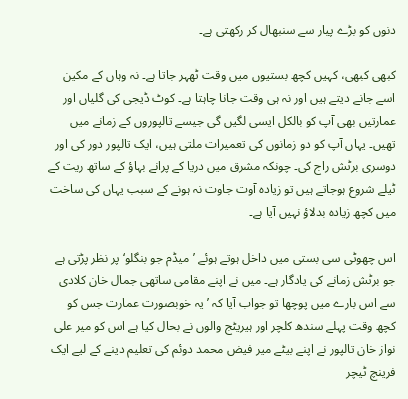دنوں کو بڑے پیار سے سنبھال کر رکھتی ہے۔

کبھی کبھی، کہیں کچھ بستیوں میں وقت ٹھہر جاتا ہے۔ نہ وہاں کے مکین اسے جانے دیتے ہیں اور نہ ہی وقت جانا چاہتا ہے۔ کوٹ ڈیجی کی گلیاں اور عمارتیں بھی آپ کو بالکل ایسی لگیں گی جیسے تالپوروں کے زمانے میں تھیں۔ یہاں آپ کو دو زمانوں کی تعمیرات ملتی ہیں، ایک تالپور دور کی اور دوسری برٹش راج کی۔ چونکہ مشرق میں دریا کے پرانے بہاؤ کے ساتھ ریت کے ٹیلے شروع ہوجاتے ہیں تو زیادہ آوت جاوت نہ ہونے کے سبب یہاں کی ساخت میں کچھ زیادہ بدلاؤ نہیں آیا ہے۔

اس چھوٹی سی بستی میں داخل ہوتے ہوئے ’میڈم جو بنگلو‘ پر نظر پڑتی ہے جو برٹش زمانے کی یادگار ہے۔ میں نے اپنے مقامی ساتھی جمال خان کلادی سے اس بارے میں پوچھا تو جواب آیا کہ ’یہ خوبصورت عمارت جس کو کچھ وقت پہلے سندھ کلچر اور ہیریٹج والوں نے بحال کیا ہے اس کو میر علی نواز خان تالپور نے اپنے بیٹے میر فیض محمد دوئم کی تعلیم دینے کے لیے ایک فرینچ ٹیچر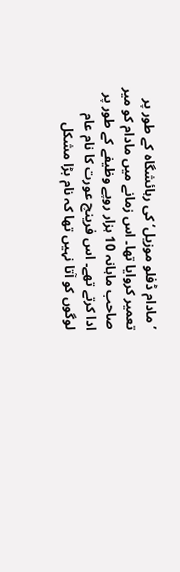’مادام ڈفلو موزیل‘ کی رہائشگاہ کے طور پر تعمیر کروایا تھا۔ اس زمانے میں مادام کو میر صاحب ماہانہ 10 ہزار روپے وظیفے کے طور پر ادا کرتے تھے۔ اس فرینچ عورت کا نام عام لوگوں کو آتا نہیں تھا کہ نام بڑا مشکل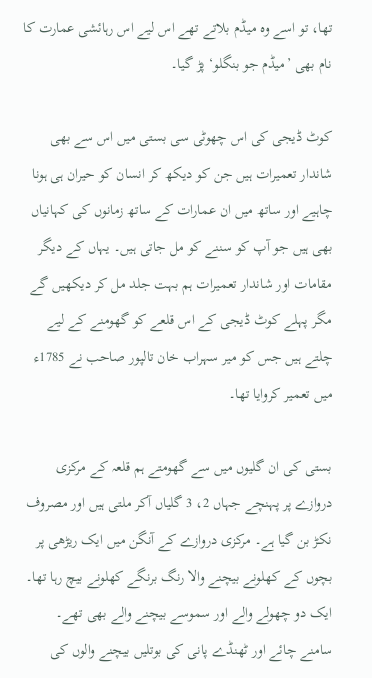تھا، تو اسے وہ میڈم بلاتے تھے اس لیے اس رہائشی عمارت کا نام بھی ’میڈم جو بنگلو‘ پڑ گیا۔

کوٹ ڈیجی کی اس چھوٹی سی بستی میں اس سے بھی شاندار تعمیرات ہیں جن کو دیکھ کر انسان کو حیران ہی ہونا چاہیے اور ساتھ میں ان عمارات کے ساتھ زمانوں کی کہانیاں بھی ہیں جو آپ کو سننے کو مل جاتی ہیں۔ یہاں کے دیگر مقامات اور شاندار تعمیرات ہم بہت جلد مل کر دیکھیں گے مگر پہلے کوٹ ڈیجی کے اس قلعے کو گھومنے کے لیے چلتے ہیں جس کو میر سہراب خان تالپور صاحب نے 1785ء میں تعمیر کروایا تھا۔

بستی کی ان گلیوں میں سے گھومتے ہم قلعہ کے مرکزی دروازے پر پہنچے جہاں 2، 3 گلیاں آکر ملتی ہیں اور مصروف نکڑ بن گیا ہے۔ مرکزی دروازے کے آنگن میں ایک ریڑھی پر بچوں کے کھلونے بیچنے والا رنگ برنگے کھلونے بیچ رہا تھا۔ ایک دو چھولے والے اور سموسے بیچنے والے بھی تھے۔ سامنے چائے اور ٹھنڈے پانی کی بوتلیں بیچنے والوں کی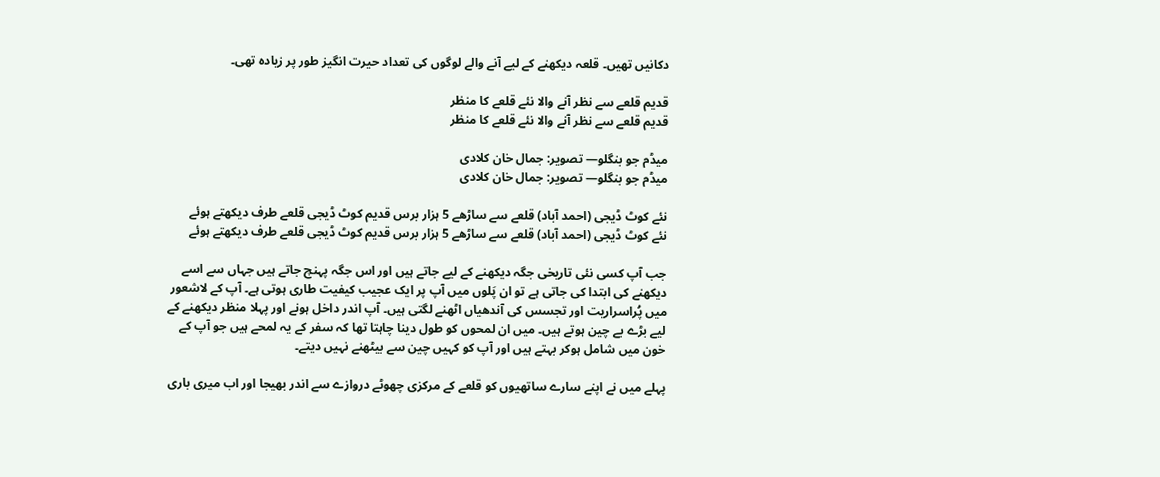دکانیں تھیں۔ قلعہ دیکھنے کے لیے آنے والے لوگوں کی تعداد حیرت انگیز طور پر زیادہ تھی۔

قدیم قلعے سے نظر آنے والا نئے قلعے کا منظر
قدیم قلعے سے نظر آنے والا نئے قلعے کا منظر

میڈم جو بنگلو— تصویر: جمال خان کلادی
میڈم جو بنگلو— تصویر: جمال خان کلادی

نئے کوٹ ڈیجی (احمد آباد) قلعے سے ساڑھے 5 ہزار برس قدیم کوٹ ڈیجی قلعے طرف دیکھتے ہوئے
نئے کوٹ ڈیجی (احمد آباد) قلعے سے ساڑھے 5 ہزار برس قدیم کوٹ ڈیجی قلعے طرف دیکھتے ہوئے

جب آپ کسی نئی تاریخی جگہ دیکھنے کے لیے جاتے ہیں اور اس جگہ پہنچ جاتے ہیں جہاں سے اسے دیکھنے کی ابتدا کی جاتی ہے تو ان پَلوں میں آپ پر ایک عجیب کیفیت طاری ہوتی ہے۔ آپ کے لاشعور میں پُراسراریت اور تجسس کی آندھیاں اٹھنے لگتی ہیں۔ آپ اندر داخل ہونے اور پہلا منظر دیکھنے کے لیے بڑے بے چین ہوتے ہیں۔ میں ان لمحوں کو طول دینا چاہتا تھا کہ سفر کے یہ لمحے ہیں جو آپ کے خون میں شامل ہوکر بہتے ہیں اور آپ کو کہیں چین سے بیٹھنے نہیں دیتے۔

پہلے میں نے اپنے سارے ساتھیوں کو قلعے کے مرکزی چھوٹے دروازے سے اندر بھیجا اور اب میری باری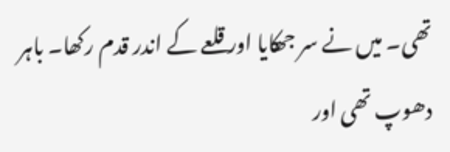تھی۔ میں نے سر جھکایا اور قلعے کے اندر قدم رکھا۔ باہر دھوپ تھی اور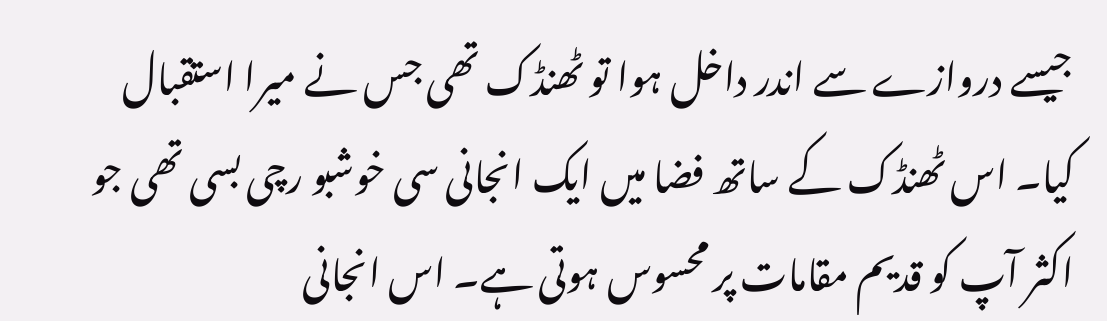جیسے دروازے سے اندر داخل ہوا تو ٹھنڈک تھی جس نے میرا استقبال کیا۔ اس ٹھنڈک کے ساتھ فضا میں ایک انجانی سی خوشبو رچی بسی تھی جو اکثر آپ کو قدیم مقامات پر محسوس ہوتی ہے۔ اس انجانی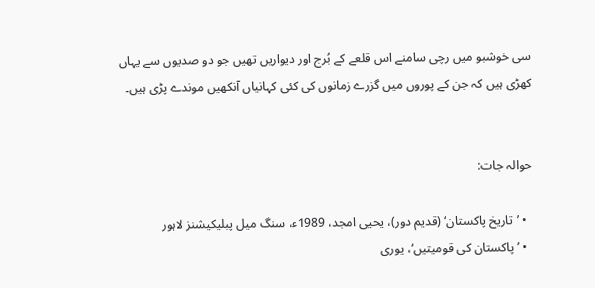سی خوشبو میں رچی سامنے اس قلعے کے بُرج اور دیواریں تھیں جو دو صدیوں سے یہاں کھڑی ہیں کہ جن کے پوروں میں گزرے زمانوں کی کئی کہانیاں آنکھیں موندے پڑی ہیں۔


حوالہ جات:

  • ’تاریخ پاکستان‘ (قدیم دور)، یحیی امجد، 1989ء، سنگ میل پبلیکیشنز لاہور
  • ’پاکستان کی قومیتیں‘، یوری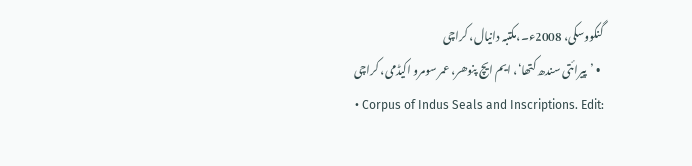گنکووسکی، 2008ء۔،مکتبہ دانیال، کراچی
  • ’پیرائتی سندھ کتھا‘، ایم ایچ پنوھر، عمر سومرو اکیڈمی، کراچی
  • Corpus of Indus Seals and Inscriptions. Edit: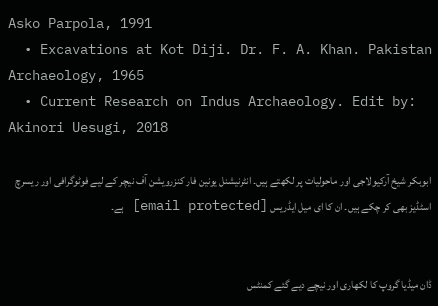Asko Parpola, 1991
  • Excavations at Kot Diji. Dr. F. A. Khan. Pakistan Archaeology, 1965
  • Current Research on Indus Archaeology. Edit by: Akinori Uesugi, 2018

ابوبکر شیخ آرکیولاجی اور ماحولیات پر لکھتے ہیں۔ انٹرنیشنل یونین فار کنزرویشن آف نیچر کے لیے فوٹوگرافی اور ریسرچ اسٹڈیز بھی کر چکے ہیں۔ ان کا ای میل ایڈریس [email protected] ہے۔


ڈان میڈیا گروپ کا لکھاری اور نیچے دیے گئے کمنٹس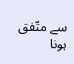سے متّفق ہونا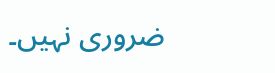ضروری نہیں۔